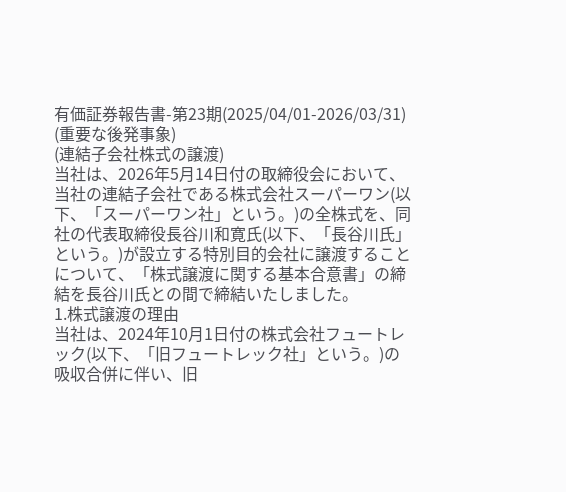有価証券報告書-第23期(2025/04/01-2026/03/31)
(重要な後発事象)
(連結子会社株式の譲渡)
当社は、2026年5月14日付の取締役会において、当社の連結子会社である株式会社スーパーワン(以下、「スーパーワン社」という。)の全株式を、同社の代表取締役長谷川和寛氏(以下、「長谷川氏」という。)が設立する特別目的会社に譲渡することについて、「株式譲渡に関する基本合意書」の締結を長谷川氏との間で締結いたしました。
1.株式譲渡の理由
当社は、2024年10月1日付の株式会社フュートレック(以下、「旧フュートレック社」という。)の吸収合併に伴い、旧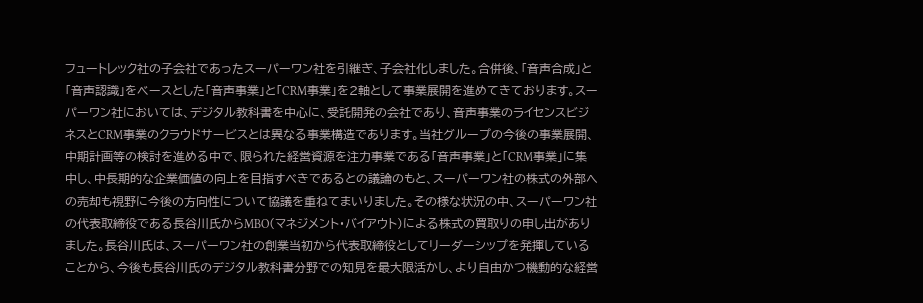フュートレック社の子会社であったスーパーワン社を引継ぎ、子会社化しました。合併後、「音声合成」と「音声認識」をベースとした「音声事業」と「CRM事業」を2軸として事業展開を進めてきております。スーパーワン社においては、デジタル教科書を中心に、受託開発の会社であり、音声事業のライセンスビジネスとCRM事業のクラウドサービスとは異なる事業構造であります。当社グループの今後の事業展開、中期計画等の検討を進める中で、限られた経営資源を注力事業である「音声事業」と「CRM事業」に集中し、中長期的な企業価値の向上を目指すべきであるとの議論のもと、スーパーワン社の株式の外部への売却も視野に今後の方向性について協議を重ねてまいりました。その様な状況の中、スーパーワン社の代表取締役である長谷川氏からMBO(マネジメント・バイアウト)による株式の買取りの申し出がありました。長谷川氏は、スーパーワン社の創業当初から代表取締役としてリーダーシップを発揮していることから、今後も長谷川氏のデジタル教科書分野での知見を最大限活かし、より自由かつ機動的な経営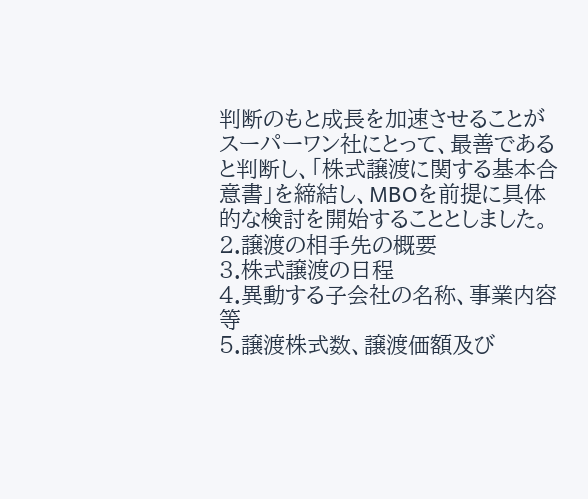判断のもと成長を加速させることがスーパーワン社にとって、最善であると判断し、「株式譲渡に関する基本合意書」を締結し、MBOを前提に具体的な検討を開始することとしました。
2.譲渡の相手先の概要
3.株式譲渡の日程
4.異動する子会社の名称、事業内容等
5.譲渡株式数、譲渡価額及び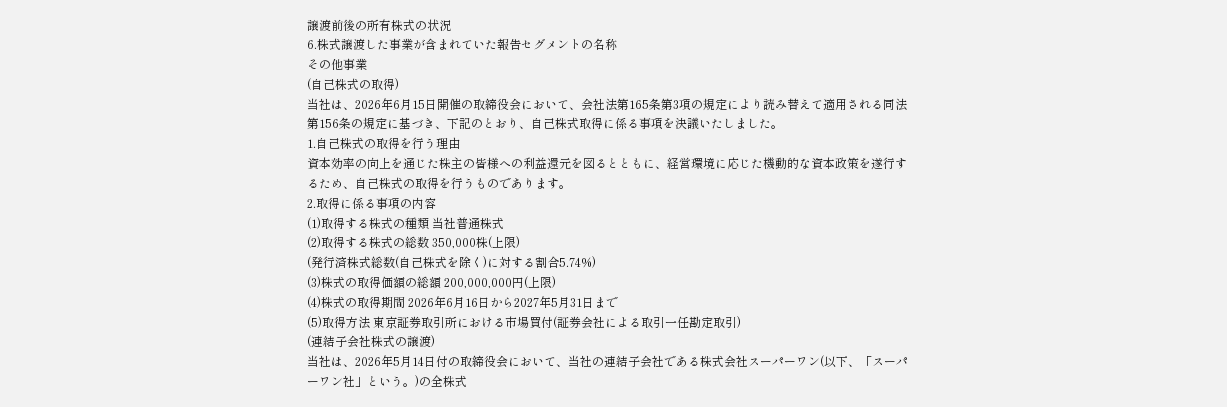譲渡前後の所有株式の状況
6.株式譲渡した事業が含まれていた報告セグメントの名称
その他事業
(自己株式の取得)
当社は、2026年6月15日開催の取締役会において、会社法第165条第3項の規定により読み替えて適用される同法第156条の規定に基づき、下記のとおり、自己株式取得に係る事項を決議いたしました。
1.自己株式の取得を行う理由
資本効率の向上を通じた株主の皆様への利益還元を図るとともに、経営環境に応じた機動的な資本政策を遂行するため、自己株式の取得を行うものであります。
2.取得に係る事項の内容
(1)取得する株式の種類 当社普通株式
(2)取得する株式の総数 350,000株(上限)
(発行済株式総数(自己株式を除く)に対する割合5.74%)
(3)株式の取得価額の総額 200,000,000円(上限)
(4)株式の取得期間 2026年6月16日から2027年5月31日まで
(5)取得方法 東京証券取引所における市場買付(証券会社による取引一任勘定取引)
(連結子会社株式の譲渡)
当社は、2026年5月14日付の取締役会において、当社の連結子会社である株式会社スーパーワン(以下、「スーパーワン社」という。)の全株式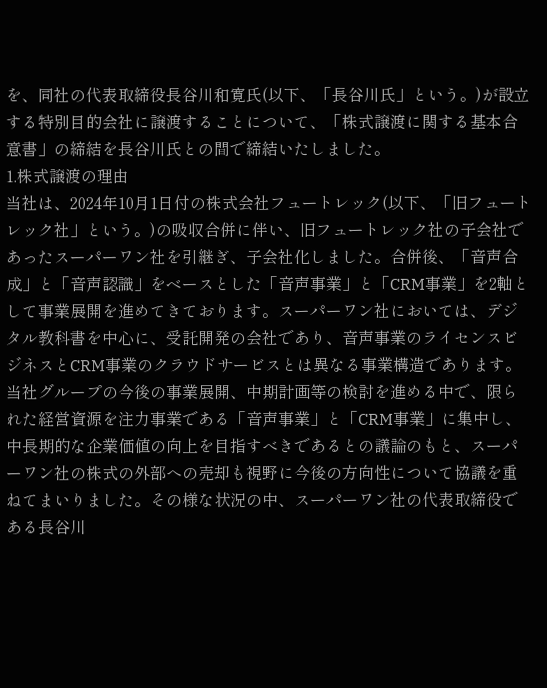を、同社の代表取締役長谷川和寛氏(以下、「長谷川氏」という。)が設立する特別目的会社に譲渡することについて、「株式譲渡に関する基本合意書」の締結を長谷川氏との間で締結いたしました。
1.株式譲渡の理由
当社は、2024年10月1日付の株式会社フュートレック(以下、「旧フュートレック社」という。)の吸収合併に伴い、旧フュートレック社の子会社であったスーパーワン社を引継ぎ、子会社化しました。合併後、「音声合成」と「音声認識」をベースとした「音声事業」と「CRM事業」を2軸として事業展開を進めてきております。スーパーワン社においては、デジタル教科書を中心に、受託開発の会社であり、音声事業のライセンスビジネスとCRM事業のクラウドサービスとは異なる事業構造であります。当社グループの今後の事業展開、中期計画等の検討を進める中で、限られた経営資源を注力事業である「音声事業」と「CRM事業」に集中し、中長期的な企業価値の向上を目指すべきであるとの議論のもと、スーパーワン社の株式の外部への売却も視野に今後の方向性について協議を重ねてまいりました。その様な状況の中、スーパーワン社の代表取締役である長谷川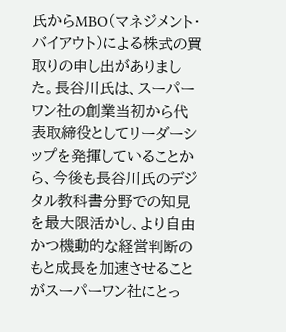氏からMBO(マネジメント・バイアウト)による株式の買取りの申し出がありました。長谷川氏は、スーパーワン社の創業当初から代表取締役としてリーダーシップを発揮していることから、今後も長谷川氏のデジタル教科書分野での知見を最大限活かし、より自由かつ機動的な経営判断のもと成長を加速させることがスーパーワン社にとっ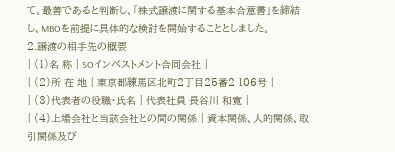て、最善であると判断し、「株式譲渡に関する基本合意書」を締結し、MBOを前提に具体的な検討を開始することとしました。
2.譲渡の相手先の概要
| (1)名 称 | SOインベストメント合同会社 |
| (2)所 在 地 | 東京都練馬区北町2丁目25番2 106号 |
| (3)代表者の役職・氏名 | 代表社員 長谷川 和寛 |
| (4)上場会社と当該会社との間の関係 | 資本関係、人的関係、取引関係及び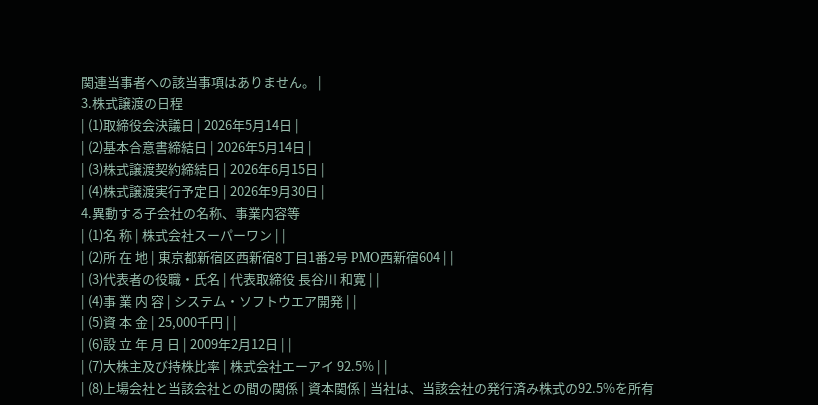関連当事者への該当事項はありません。 |
3.株式譲渡の日程
| (1)取締役会決議日 | 2026年5月14日 |
| (2)基本合意書締結日 | 2026年5月14日 |
| (3)株式譲渡契約締結日 | 2026年6月15日 |
| (4)株式譲渡実行予定日 | 2026年9月30日 |
4.異動する子会社の名称、事業内容等
| (1)名 称 | 株式会社スーパーワン | |
| (2)所 在 地 | 東京都新宿区西新宿8丁目1番2号 PMO西新宿604 | |
| (3)代表者の役職・氏名 | 代表取締役 長谷川 和寛 | |
| (4)事 業 内 容 | システム・ソフトウエア開発 | |
| (5)資 本 金 | 25,000千円 | |
| (6)設 立 年 月 日 | 2009年2月12日 | |
| (7)大株主及び持株比率 | 株式会社エーアイ 92.5% | |
| (8)上場会社と当該会社との間の関係 | 資本関係 | 当社は、当該会社の発行済み株式の92.5%を所有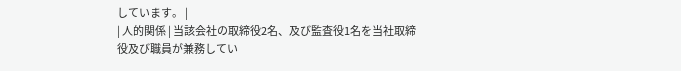しています。 |
| 人的関係 | 当該会社の取締役2名、及び監査役1名を当社取締役及び職員が兼務してい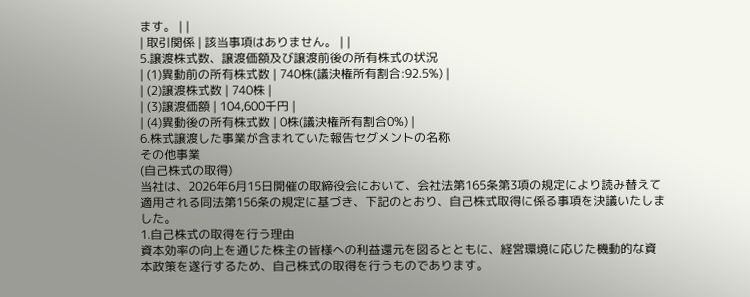ます。 | |
| 取引関係 | 該当事項はありません。 | |
5.譲渡株式数、譲渡価額及び譲渡前後の所有株式の状況
| (1)異動前の所有株式数 | 740株(議決権所有割合:92.5%) |
| (2)譲渡株式数 | 740株 |
| (3)譲渡価額 | 104,600千円 |
| (4)異動後の所有株式数 | 0株(議決権所有割合0%) |
6.株式譲渡した事業が含まれていた報告セグメントの名称
その他事業
(自己株式の取得)
当社は、2026年6月15日開催の取締役会において、会社法第165条第3項の規定により読み替えて適用される同法第156条の規定に基づき、下記のとおり、自己株式取得に係る事項を決議いたしました。
1.自己株式の取得を行う理由
資本効率の向上を通じた株主の皆様への利益還元を図るとともに、経営環境に応じた機動的な資本政策を遂行するため、自己株式の取得を行うものであります。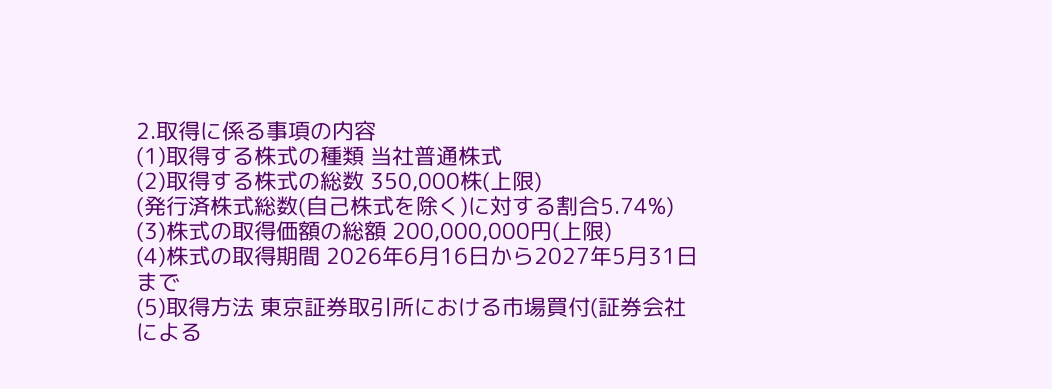2.取得に係る事項の内容
(1)取得する株式の種類 当社普通株式
(2)取得する株式の総数 350,000株(上限)
(発行済株式総数(自己株式を除く)に対する割合5.74%)
(3)株式の取得価額の総額 200,000,000円(上限)
(4)株式の取得期間 2026年6月16日から2027年5月31日まで
(5)取得方法 東京証券取引所における市場買付(証券会社による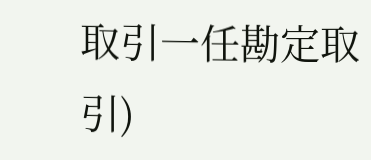取引一任勘定取引)